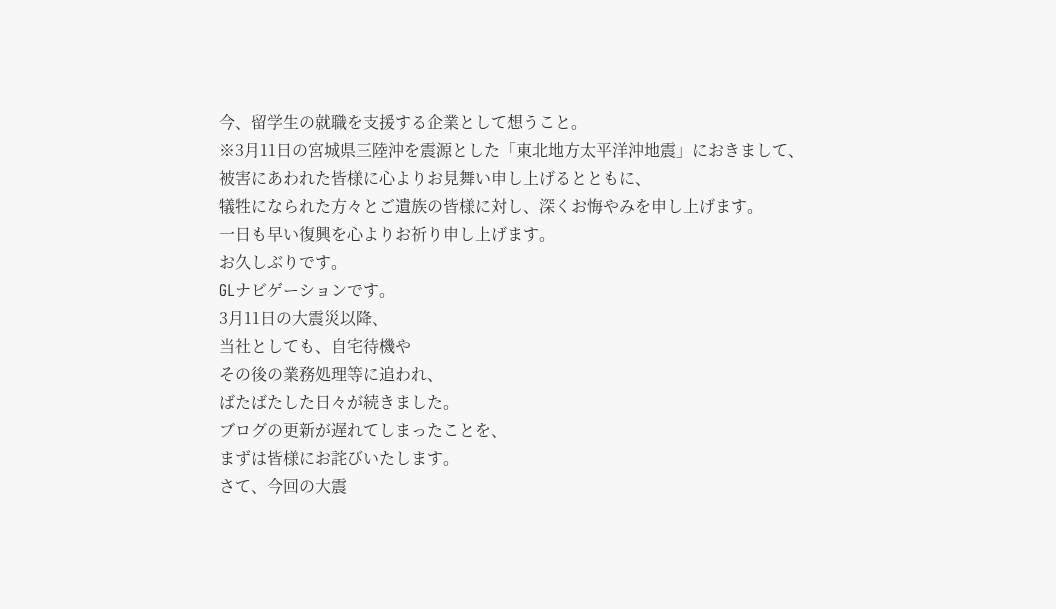今、留学生の就職を支援する企業として想うこと。
※3月11日の宮城県三陸沖を震源とした「東北地方太平洋沖地震」におきまして、
被害にあわれた皆様に心よりお見舞い申し上げるとともに、
犠牲になられた方々とご遺族の皆様に対し、深くお悔やみを申し上げます。
一日も早い復興を心よりお祈り申し上げます。
お久しぶりです。
GLナビゲーションです。
3月11日の大震災以降、
当社としても、自宅待機や
その後の業務処理等に追われ、
ばたばたした日々が続きました。
ブログの更新が遅れてしまったことを、
まずは皆様にお詫びいたします。
さて、今回の大震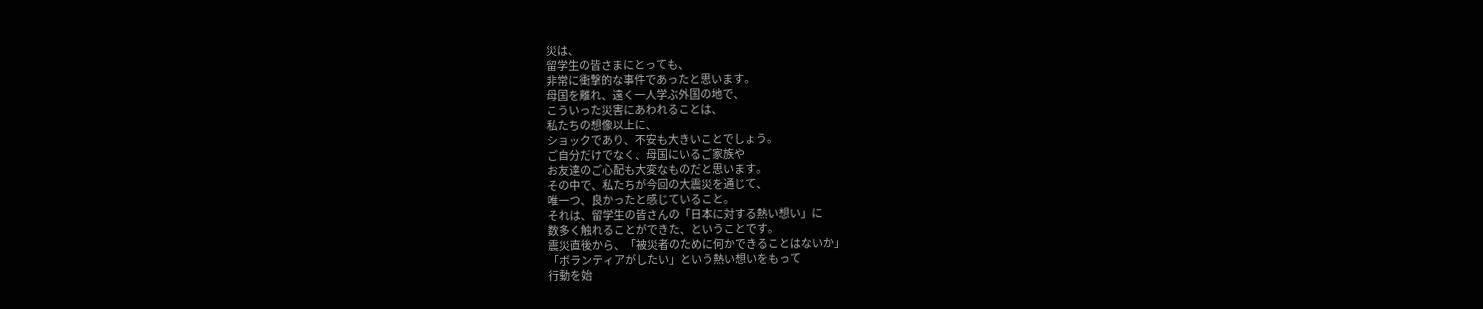災は、
留学生の皆さまにとっても、
非常に衝撃的な事件であったと思います。
母国を離れ、遠く一人学ぶ外国の地で、
こういった災害にあわれることは、
私たちの想像以上に、
ショックであり、不安も大きいことでしょう。
ご自分だけでなく、母国にいるご家族や
お友達のご心配も大変なものだと思います。
その中で、私たちが今回の大震災を通じて、
唯一つ、良かったと感じていること。
それは、留学生の皆さんの「日本に対する熱い想い」に
数多く触れることができた、ということです。
震災直後から、「被災者のために何かできることはないか」
「ボランティアがしたい」という熱い想いをもって
行動を始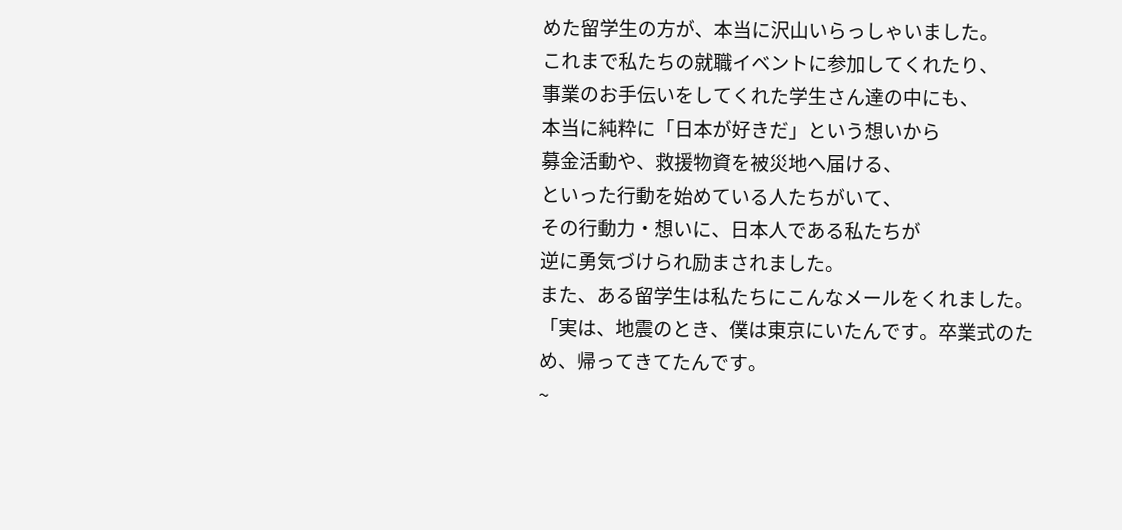めた留学生の方が、本当に沢山いらっしゃいました。
これまで私たちの就職イベントに参加してくれたり、
事業のお手伝いをしてくれた学生さん達の中にも、
本当に純粋に「日本が好きだ」という想いから
募金活動や、救援物資を被災地へ届ける、
といった行動を始めている人たちがいて、
その行動力・想いに、日本人である私たちが
逆に勇気づけられ励まされました。
また、ある留学生は私たちにこんなメールをくれました。
「実は、地震のとき、僕は東京にいたんです。卒業式のため、帰ってきてたんです。
~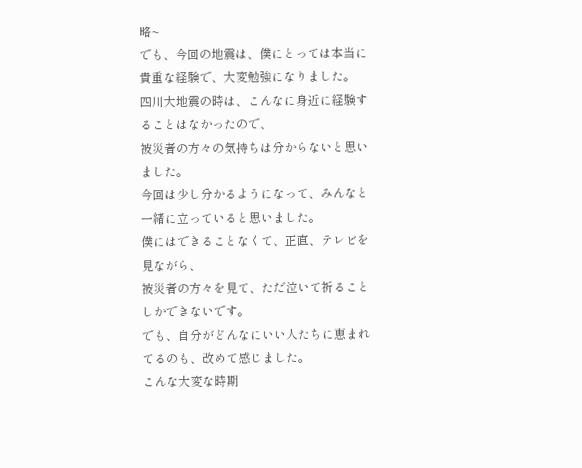略~
でも、今回の地震は、僕にとっては本当に貴重な経験で、大変勉強になりました。
四川大地震の時は、こんなに身近に経験することはなかったので、
被災者の方々の気持ちは分からないと思いました。
今回は少し分かるようになって、みんなと一緒に立っていると思いました。
僕にはできることなくて、正直、テレビを見ながら、
被災者の方々を見て、ただ泣いて祈ることしかできないです。
でも、自分がどんなにいい人たちに恵まれてるのも、改めて感じました。
こんな大変な時期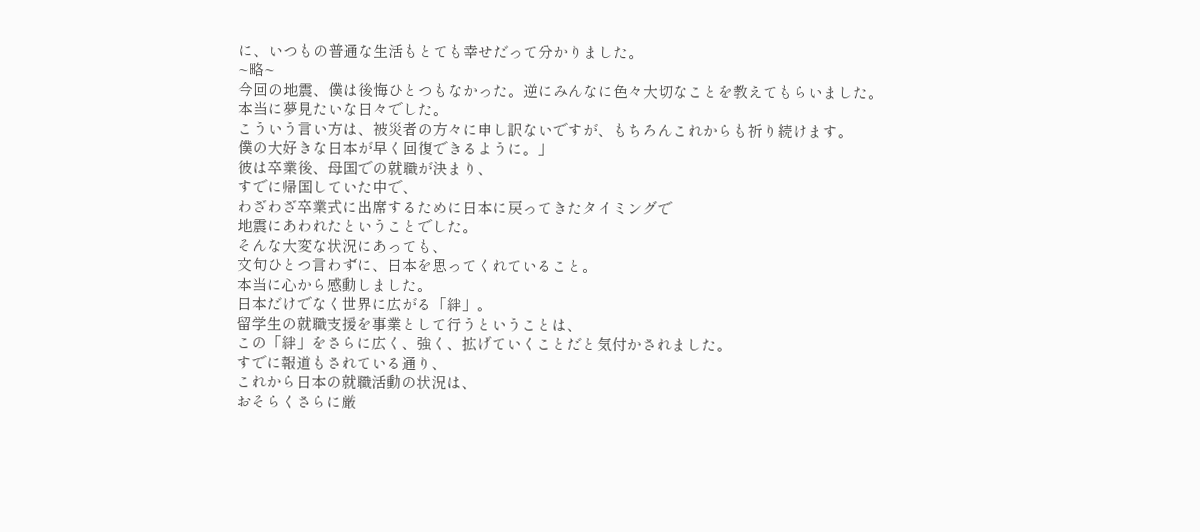に、いつもの普通な生活もとても幸せだって分かりました。
~略~
今回の地震、僕は後悔ひとつもなかった。逆にみんなに色々大切なことを教えてもらいました。
本当に夢見たいな日々でした。
こういう言い方は、被災者の方々に申し訳ないですが、もちろんこれからも祈り続けます。
僕の大好きな日本が早く回復できるように。」
彼は卒業後、母国での就職が決まり、
すでに帰国していた中で、
わざわざ卒業式に出席するために日本に戻ってきたタイミングで
地震にあわれたということでした。
そんな大変な状況にあっても、
文句ひとつ言わずに、日本を思ってくれていること。
本当に心から感動しました。
日本だけでなく世界に広がる「絆」。
留学生の就職支援を事業として行うということは、
この「絆」をさらに広く、強く、拡げていくことだと気付かされました。
すでに報道もされている通り、
これから日本の就職活動の状況は、
おそらくさらに厳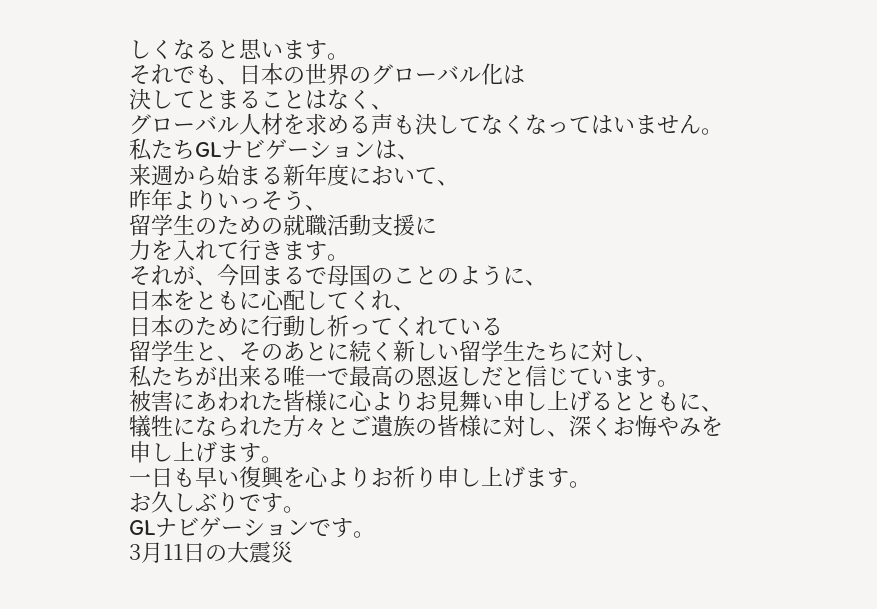しくなると思います。
それでも、日本の世界のグローバル化は
決してとまることはなく、
グローバル人材を求める声も決してなくなってはいません。
私たちGLナビゲーションは、
来週から始まる新年度において、
昨年よりいっそう、
留学生のための就職活動支援に
力を入れて行きます。
それが、今回まるで母国のことのように、
日本をともに心配してくれ、
日本のために行動し祈ってくれている
留学生と、そのあとに続く新しい留学生たちに対し、
私たちが出来る唯一で最高の恩返しだと信じています。
被害にあわれた皆様に心よりお見舞い申し上げるとともに、
犠牲になられた方々とご遺族の皆様に対し、深くお悔やみを申し上げます。
一日も早い復興を心よりお祈り申し上げます。
お久しぶりです。
GLナビゲーションです。
3月11日の大震災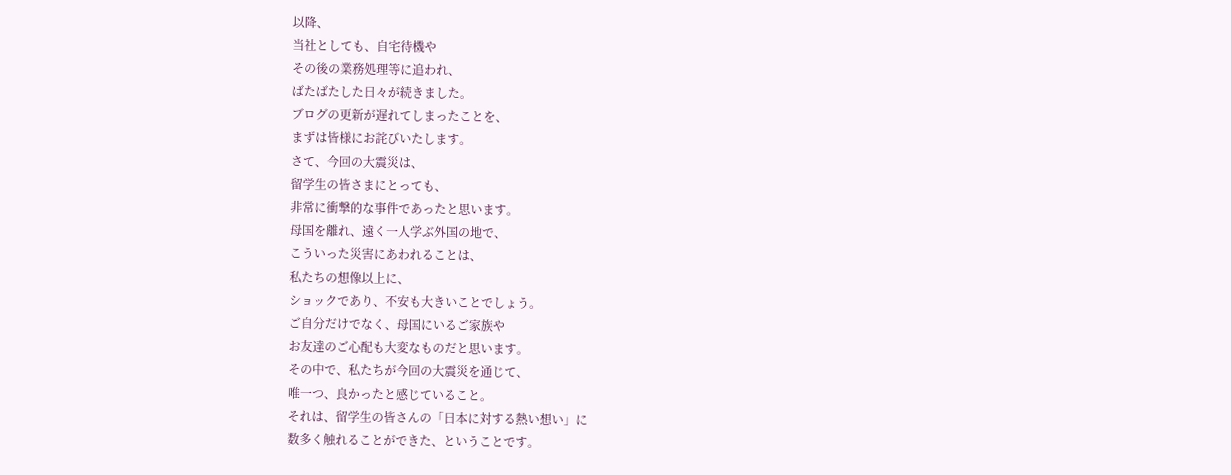以降、
当社としても、自宅待機や
その後の業務処理等に追われ、
ばたばたした日々が続きました。
ブログの更新が遅れてしまったことを、
まずは皆様にお詫びいたします。
さて、今回の大震災は、
留学生の皆さまにとっても、
非常に衝撃的な事件であったと思います。
母国を離れ、遠く一人学ぶ外国の地で、
こういった災害にあわれることは、
私たちの想像以上に、
ショックであり、不安も大きいことでしょう。
ご自分だけでなく、母国にいるご家族や
お友達のご心配も大変なものだと思います。
その中で、私たちが今回の大震災を通じて、
唯一つ、良かったと感じていること。
それは、留学生の皆さんの「日本に対する熱い想い」に
数多く触れることができた、ということです。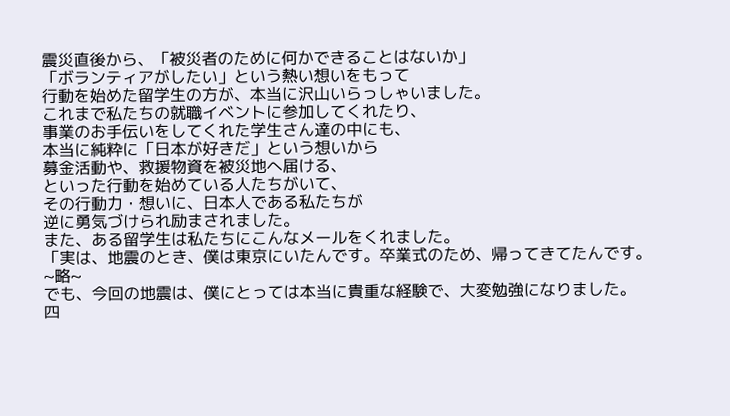震災直後から、「被災者のために何かできることはないか」
「ボランティアがしたい」という熱い想いをもって
行動を始めた留学生の方が、本当に沢山いらっしゃいました。
これまで私たちの就職イベントに参加してくれたり、
事業のお手伝いをしてくれた学生さん達の中にも、
本当に純粋に「日本が好きだ」という想いから
募金活動や、救援物資を被災地へ届ける、
といった行動を始めている人たちがいて、
その行動力・想いに、日本人である私たちが
逆に勇気づけられ励まされました。
また、ある留学生は私たちにこんなメールをくれました。
「実は、地震のとき、僕は東京にいたんです。卒業式のため、帰ってきてたんです。
~略~
でも、今回の地震は、僕にとっては本当に貴重な経験で、大変勉強になりました。
四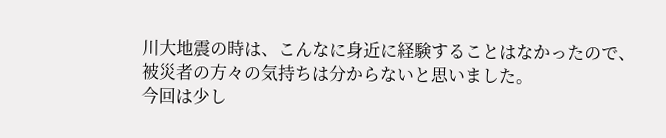川大地震の時は、こんなに身近に経験することはなかったので、
被災者の方々の気持ちは分からないと思いました。
今回は少し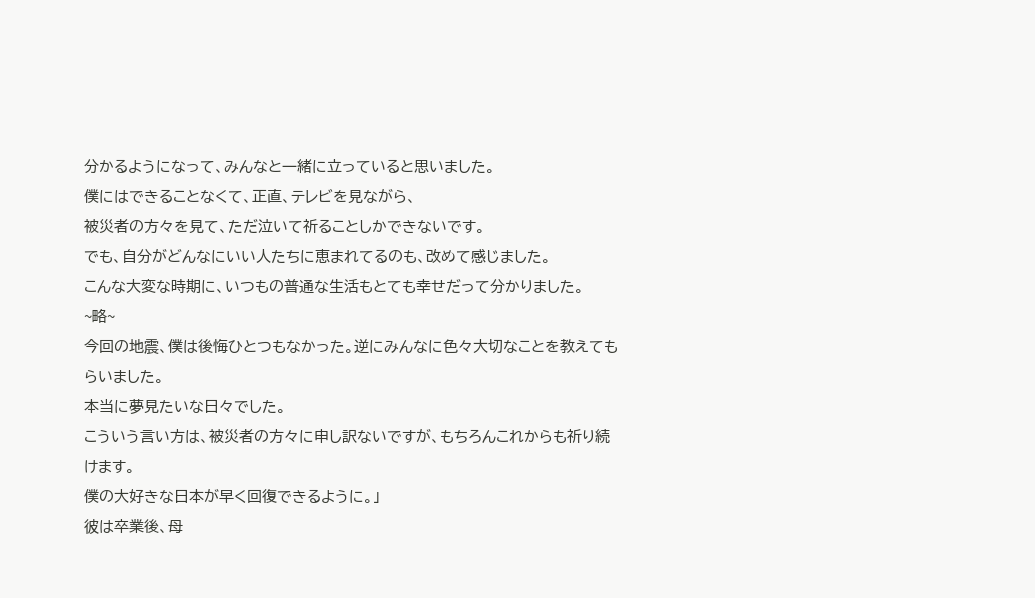分かるようになって、みんなと一緒に立っていると思いました。
僕にはできることなくて、正直、テレビを見ながら、
被災者の方々を見て、ただ泣いて祈ることしかできないです。
でも、自分がどんなにいい人たちに恵まれてるのも、改めて感じました。
こんな大変な時期に、いつもの普通な生活もとても幸せだって分かりました。
~略~
今回の地震、僕は後悔ひとつもなかった。逆にみんなに色々大切なことを教えてもらいました。
本当に夢見たいな日々でした。
こういう言い方は、被災者の方々に申し訳ないですが、もちろんこれからも祈り続けます。
僕の大好きな日本が早く回復できるように。」
彼は卒業後、母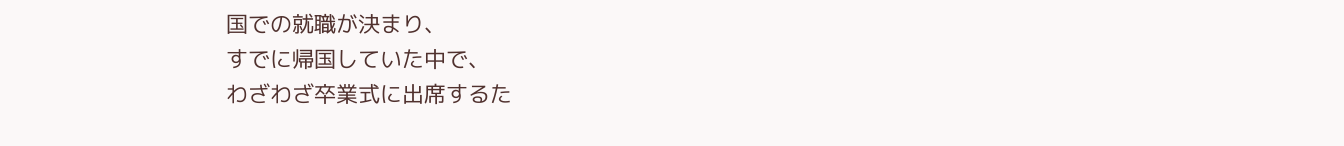国での就職が決まり、
すでに帰国していた中で、
わざわざ卒業式に出席するた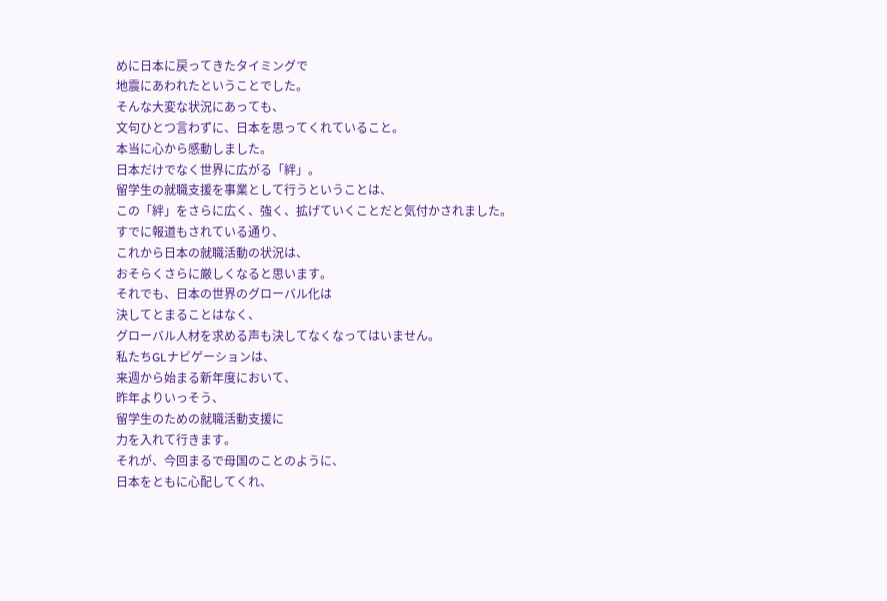めに日本に戻ってきたタイミングで
地震にあわれたということでした。
そんな大変な状況にあっても、
文句ひとつ言わずに、日本を思ってくれていること。
本当に心から感動しました。
日本だけでなく世界に広がる「絆」。
留学生の就職支援を事業として行うということは、
この「絆」をさらに広く、強く、拡げていくことだと気付かされました。
すでに報道もされている通り、
これから日本の就職活動の状況は、
おそらくさらに厳しくなると思います。
それでも、日本の世界のグローバル化は
決してとまることはなく、
グローバル人材を求める声も決してなくなってはいません。
私たちGLナビゲーションは、
来週から始まる新年度において、
昨年よりいっそう、
留学生のための就職活動支援に
力を入れて行きます。
それが、今回まるで母国のことのように、
日本をともに心配してくれ、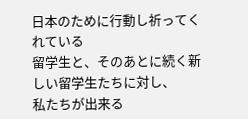日本のために行動し祈ってくれている
留学生と、そのあとに続く新しい留学生たちに対し、
私たちが出来る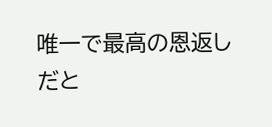唯一で最高の恩返しだと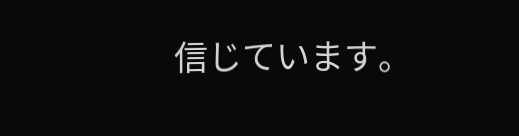信じています。